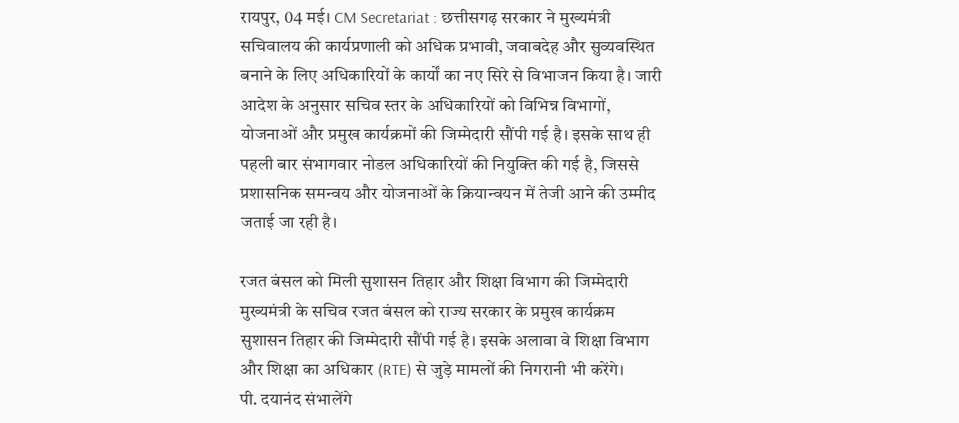रायपुर, 04 मई। CM Secretariat : छत्तीसगढ़ सरकार ने मुख्यमंत्री सचिवालय की कार्यप्रणाली को अधिक प्रभावी, जवाबदेह और सुव्यवस्थित बनाने के लिए अधिकारियों के कार्यों का नए सिरे से विभाजन किया है। जारी आदेश के अनुसार सचिव स्तर के अधिकारियों को विभिन्न विभागों, योजनाओं और प्रमुख कार्यक्रमों की जिम्मेदारी सौंपी गई है। इसके साथ ही पहली बार संभागवार नोडल अधिकारियों की नियुक्ति की गई है, जिससे प्रशासनिक समन्वय और योजनाओं के क्रियान्वयन में तेजी आने की उम्मीद जताई जा रही है।

रजत बंसल को मिली सुशासन तिहार और शिक्षा विभाग की जिम्मेदारी
मुख्यमंत्री के सचिव रजत बंसल को राज्य सरकार के प्रमुख कार्यक्रम सुशासन तिहार की जिम्मेदारी सौंपी गई है। इसके अलावा वे शिक्षा विभाग और शिक्षा का अधिकार (RTE) से जुड़े मामलों की निगरानी भी करेंगे।
पी. दयानंद संभालेंगे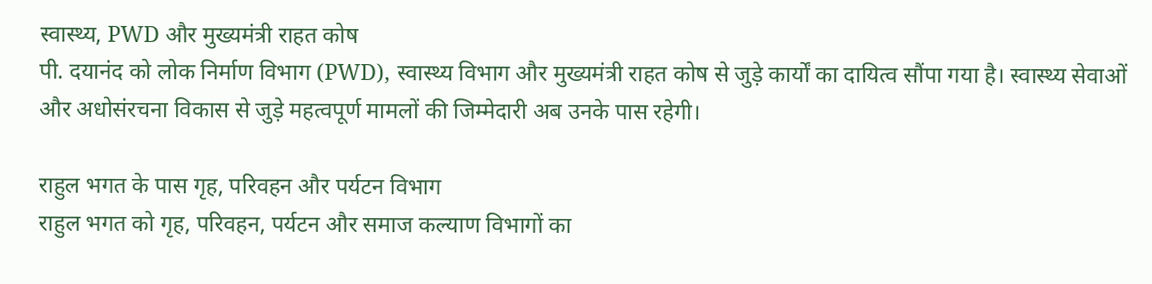स्वास्थ्य, PWD और मुख्यमंत्री राहत कोष
पी. दयानंद को लोक निर्माण विभाग (PWD), स्वास्थ्य विभाग और मुख्यमंत्री राहत कोष से जुड़े कार्यों का दायित्व सौंपा गया है। स्वास्थ्य सेवाओं और अधोसंरचना विकास से जुड़े महत्वपूर्ण मामलों की जिम्मेदारी अब उनके पास रहेगी।

राहुल भगत के पास गृह, परिवहन और पर्यटन विभाग
राहुल भगत को गृह, परिवहन, पर्यटन और समाज कल्याण विभागों का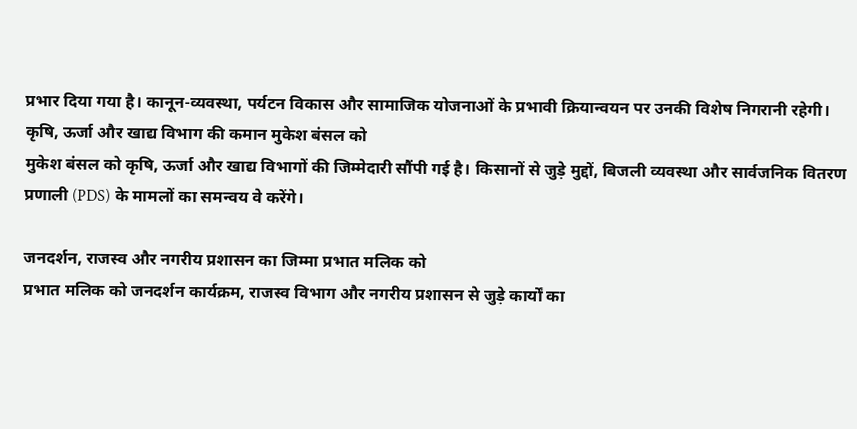प्रभार दिया गया है। कानून-व्यवस्था, पर्यटन विकास और सामाजिक योजनाओं के प्रभावी क्रियान्वयन पर उनकी विशेष निगरानी रहेगी।
कृषि, ऊर्जा और खाद्य विभाग की कमान मुकेश बंसल को
मुकेश बंसल को कृषि, ऊर्जा और खाद्य विभागों की जिम्मेदारी सौंपी गई है। किसानों से जुड़े मुद्दों, बिजली व्यवस्था और सार्वजनिक वितरण प्रणाली (PDS) के मामलों का समन्वय वे करेंगे।

जनदर्शन, राजस्व और नगरीय प्रशासन का जिम्मा प्रभात मलिक को
प्रभात मलिक को जनदर्शन कार्यक्रम, राजस्व विभाग और नगरीय प्रशासन से जुड़े कार्यों का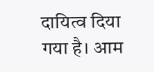दायित्व दिया गया है। आम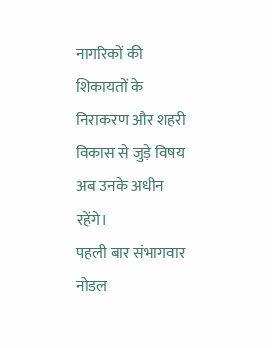नागरिकों की शिकायतों के निराकरण और शहरी विकास से जुड़े विषय अब उनके अधीन रहेंगे।
पहली बार संभागवार नोडल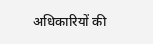अधिकारियों की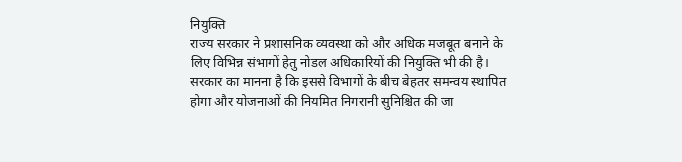नियुक्ति
राज्य सरकार ने प्रशासनिक व्यवस्था को और अधिक मजबूत बनाने के लिए विभिन्न संभागों हेतु नोडल अधिकारियों की नियुक्ति भी की है। सरकार का मानना है कि इससे विभागों के बीच बेहतर समन्वय स्थापित होगा और योजनाओं की नियमित निगरानी सुनिश्चित की जा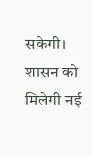सकेगी।
शासन को मिलेगी नई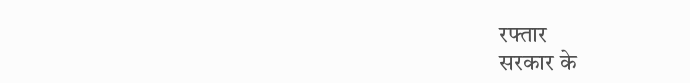रफ्तार
सरकार के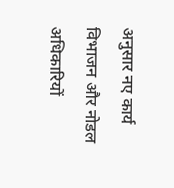अनुसार नए कार्य विभाजन और नोडल अधिकारियों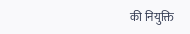की नियुक्ति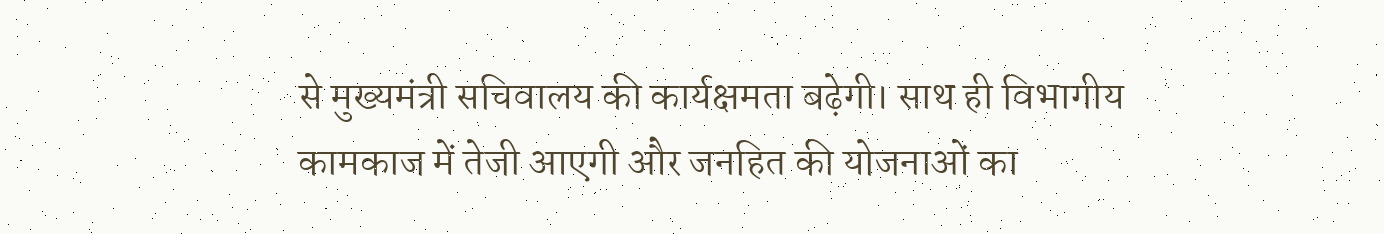से मुख्यमंत्री सचिवालय की कार्यक्षमता बढ़ेगी। साथ ही विभागीय कामकाज में तेजी आएगी और जनहित की योजनाओं का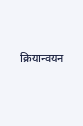क्रियान्वयन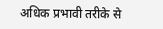अधिक प्रभावी तरीके से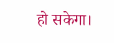हो सकेगा।